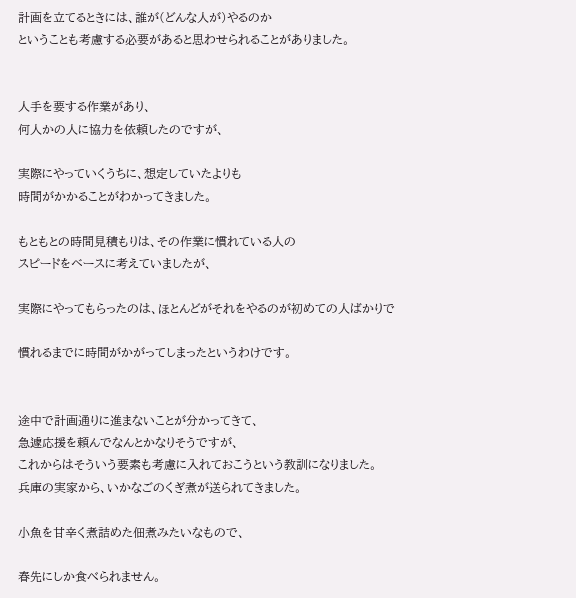計画を立てるときには、誰が(どんな人が)やるのか
ということも考慮する必要があると思わせられることがありました。


人手を要する作業があり、
何人かの人に協力を依頼したのですが、

実際にやっていくうちに、想定していたよりも
時間がかかることがわかってきました。

もともとの時間見積もりは、その作業に慣れている人の
スピードをベースに考えていましたが、

実際にやってもらったのは、ほとんどがそれをやるのが初めての人ばかりで

慣れるまでに時間がかがってしまったというわけです。


途中で計画通りに進まないことが分かってきて、
急遽応援を頼んでなんとかなりそうですが、
これからはそういう要素も考慮に入れておこうという教訓になりました。
兵庫の実家から、いかなごのくぎ煮が送られてきました。

小魚を甘辛く煮詰めた佃煮みたいなもので、

春先にしか食べられません。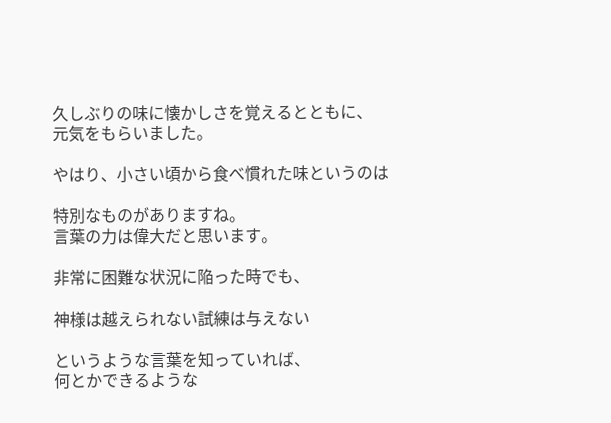久しぶりの味に懐かしさを覚えるとともに、
元気をもらいました。

やはり、小さい頃から食べ慣れた味というのは

特別なものがありますね。
言葉の力は偉大だと思います。

非常に困難な状況に陥った時でも、

神様は越えられない試練は与えない

というような言葉を知っていれば、
何とかできるような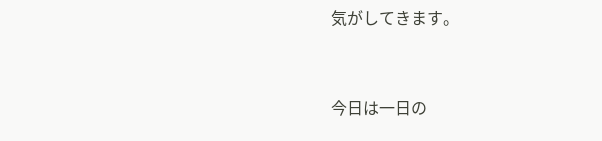気がしてきます。


今日は一日の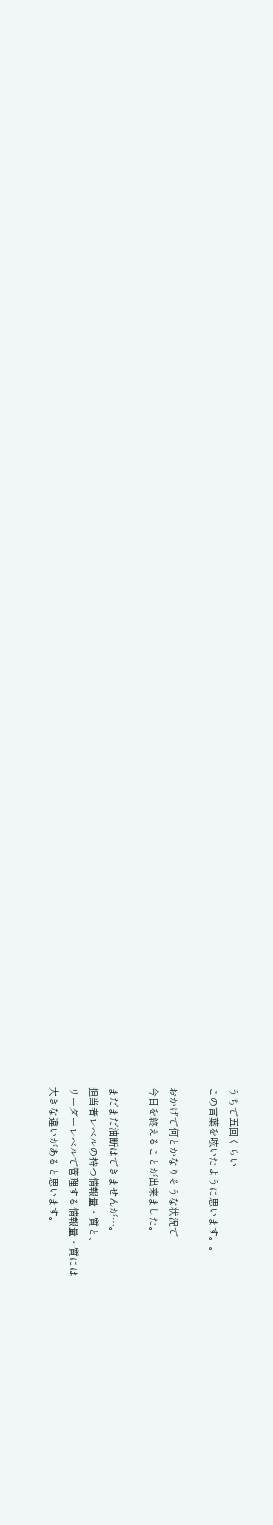うちで五回くらい
この言葉を呟いたように思います。。

おかげで何とかなりそうな状況で
今日を終えることが出来ました。

まだまだ油断はできませんが…。
担当者レベルの持つ情報量・質と、
リーダーレベルで管理する情報量・質には
大きな違いがあると思います。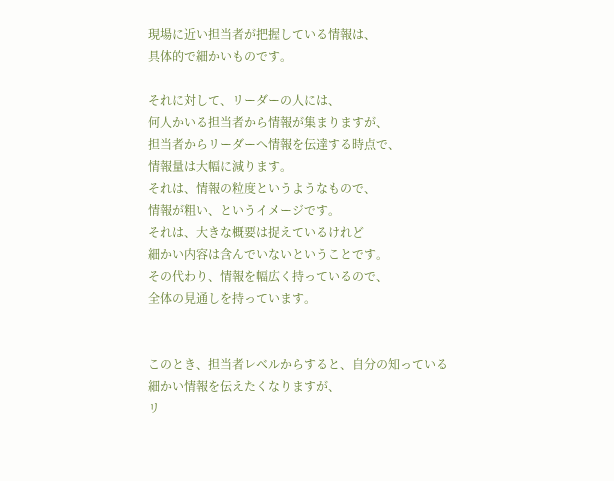現場に近い担当者が把握している情報は、
具体的で細かいものです。

それに対して、リーダーの人には、
何人かいる担当者から情報が集まりますが、
担当者からリーダーへ情報を伝達する時点で、
情報量は大幅に減ります。
それは、情報の粒度というようなもので、
情報が粗い、というイメージです。
それは、大きな概要は捉えているけれど
細かい内容は含んでいないということです。
その代わり、情報を幅広く持っているので、
全体の見通しを持っています。


このとき、担当者レベルからすると、自分の知っている
細かい情報を伝えたくなりますが、
リ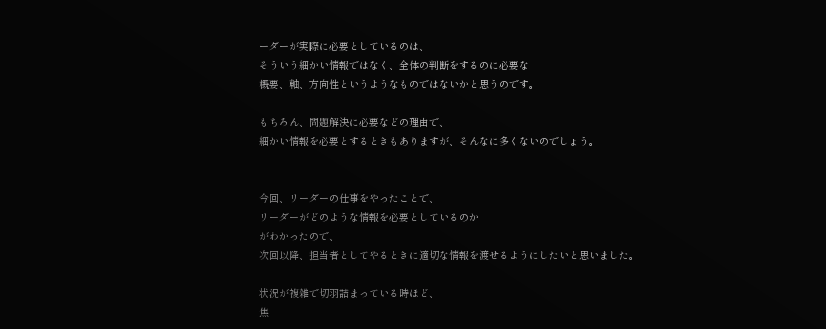ーダーが実際に必要としているのは、
そういう細かい情報ではなく、全体の判断をするのに必要な
概要、軸、方向性というようなものではないかと思うのです。

もちろん、問題解決に必要などの理由で、
細かい情報を必要とするときもありますが、そんなに多くないのでしょう。


今回、リーダーの仕事をやったことで、
リーダーがどのような情報を必要としているのか
がわかったので、
次回以降、担当者としてやるときに適切な情報を渡せるようにしたいと思いました。

状況が複雑で切羽詰まっている時ほど、
焦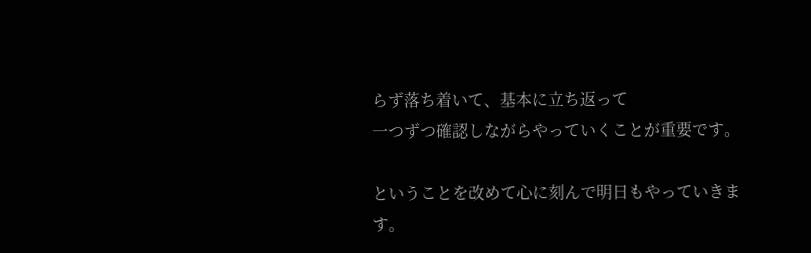らず落ち着いて、基本に立ち返って
一つずつ確認しながらやっていくことが重要です。

ということを改めて心に刻んで明日もやっていきます。